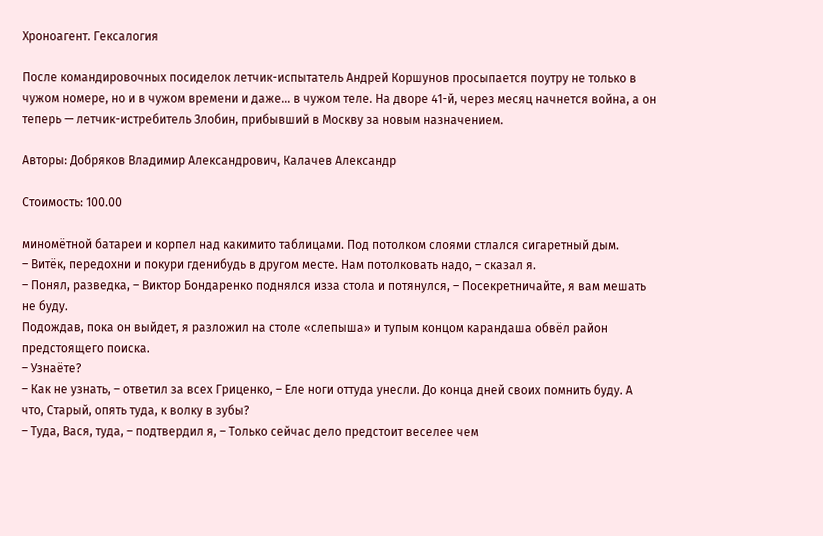Хроноагент. Гексалогия

После командировочных посиделок летчик-испытатель Андрей Коршунов просыпается поутру не только в чужом номере, но и в чужом времени и даже… в чужом теле. На дворе 41-й, через месяц начнется война, а он теперь — летчик-истребитель Злобин, прибывший в Москву за новым назначением.

Авторы: Добряков Владимир Александрович, Калачев Александр

Стоимость: 100.00

миномётной батареи и корпел над какимито таблицами. Под потолком слоями стлался сигаретный дым.
– Витёк, передохни и покури гденибудь в другом месте. Нам потолковать надо, – сказал я.
– Понял, разведка, – Виктор Бондаренко поднялся изза стола и потянулся, – Посекретничайте, я вам мешать не буду.
Подождав, пока он выйдет, я разложил на столе «слепыша» и тупым концом карандаша обвёл район предстоящего поиска.
– Узнаёте?
– Как не узнать, – ответил за всех Гриценко, – Еле ноги оттуда унесли. До конца дней своих помнить буду. А что, Старый, опять туда, к волку в зубы?
– Туда, Вася, туда, – подтвердил я, – Только сейчас дело предстоит веселее чем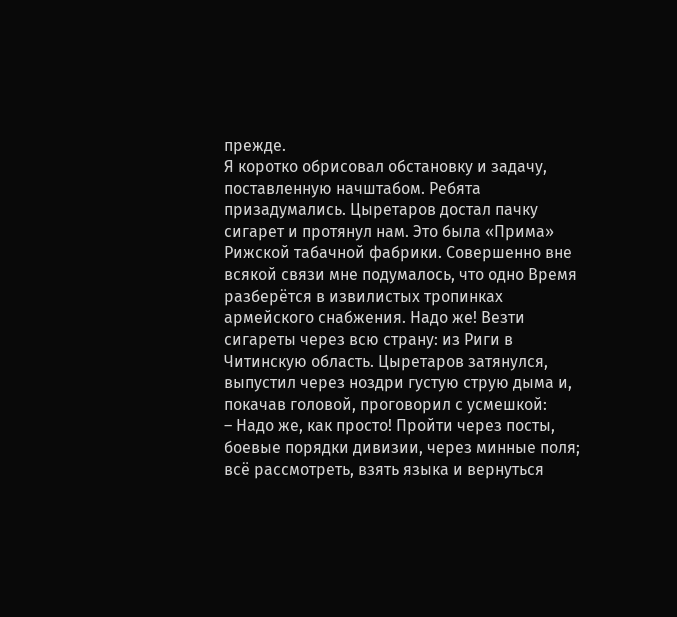прежде.
Я коротко обрисовал обстановку и задачу, поставленную начштабом. Ребята призадумались. Цыретаров достал пачку сигарет и протянул нам. Это была «Прима» Рижской табачной фабрики. Совершенно вне всякой связи мне подумалось, что одно Время разберётся в извилистых тропинках армейского снабжения. Надо же! Везти сигареты через всю страну: из Риги в Читинскую область. Цыретаров затянулся, выпустил через ноздри густую струю дыма и, покачав головой, проговорил с усмешкой:
– Надо же, как просто! Пройти через посты, боевые порядки дивизии, через минные поля; всё рассмотреть, взять языка и вернуться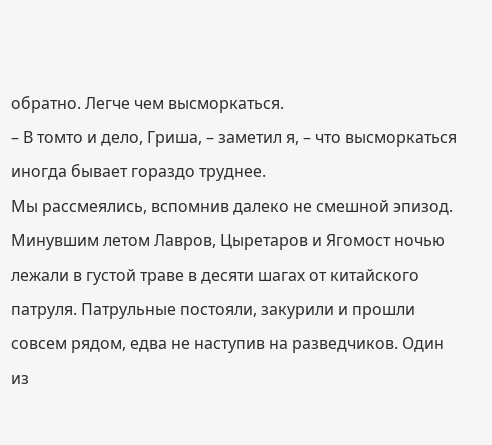обратно. Легче чем высморкаться.
– В томто и дело, Гриша, – заметил я, – что высморкаться иногда бывает гораздо труднее.
Мы рассмеялись, вспомнив далеко не смешной эпизод. Минувшим летом Лавров, Цыретаров и Ягомост ночью лежали в густой траве в десяти шагах от китайского патруля. Патрульные постояли, закурили и прошли совсем рядом, едва не наступив на разведчиков. Один из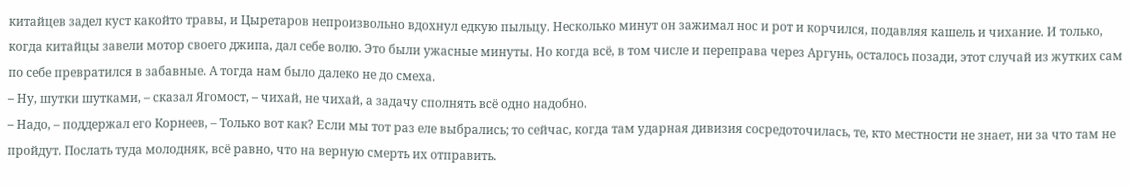китайцев задел куст какойто травы, и Цыретаров непроизвольно вдохнул едкую пыльцу. Несколько минут он зажимал нос и рот и корчился, подавляя кашель и чихание. И только, когда китайцы завели мотор своего джипа, дал себе волю. Это были ужасные минуты. Но когда всё, в том числе и переправа через Аргунь, осталось позади, этот случай из жутких сам по себе превратился в забавные. А тогда нам было далеко не до смеха.
– Ну, шутки шутками, – сказал Ягомост, – чихай, не чихай, а задачу сполнять всё одно надобно.
– Надо, – поддержал его Корнеев, – Только вот как? Если мы тот раз еле выбрались; то сейчас, когда там ударная дивизия сосредоточилась, те, кто местности не знает, ни за что там не пройдут. Послать туда молодняк, всё равно, что на верную смерть их отправить.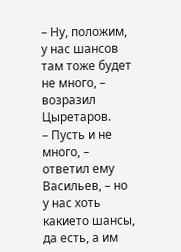– Ну, положим, у нас шансов там тоже будет не много, – возразил Цыретаров.
– Пусть и не много, – ответил ему Васильев, – но у нас хоть какието шансы, да есть, а им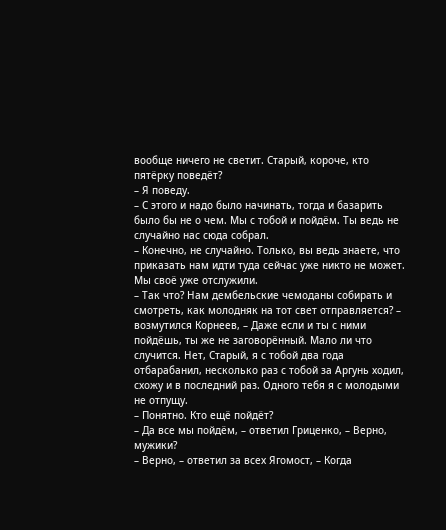вообще ничего не светит. Старый, короче, кто пятёрку поведёт?
– Я поведу.
– С этого и надо было начинать, тогда и базарить было бы не о чем. Мы с тобой и пойдём. Ты ведь не случайно нас сюда собрал.
– Конечно, не случайно. Только, вы ведь знаете, что приказать нам идти туда сейчас уже никто не может. Мы своё уже отслужили.
– Так что? Нам дембельские чемоданы собирать и смотреть, как молодняк на тот свет отправляется? – возмутился Корнеев, – Даже если и ты с ними пойдёшь, ты же не заговорённый. Мало ли что случится. Нет, Старый, я с тобой два года отбарабанил, несколько раз с тобой за Аргунь ходил, схожу и в последний раз. Одного тебя я с молодыми не отпущу.
– Понятно. Кто ещё пойдёт?
– Да все мы пойдём, – ответил Гриценко, – Верно, мужики?
– Верно, – ответил за всех Ягомост, – Когда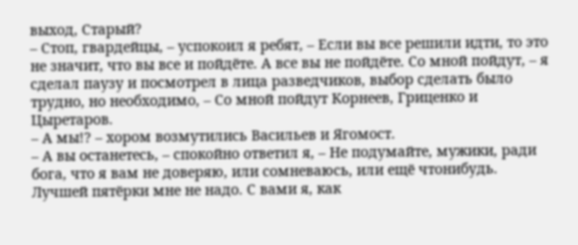выход, Старый?
– Стоп, гвардейцы, – успокоил я ребят, – Если вы все решили идти, то это не значит, что вы все и пойдёте. А все вы не пойдёте. Со мной пойдут, – я сделал паузу и посмотрел в лица разведчиков, выбор сделать было трудно, но необходимо, – Со мной пойдут Корнеев, Гриценко и Цыретаров.
– А мы!? – хором возмутились Васильев и Ягомост.
– А вы останетесь, – спокойно ответил я, – Не подумайте, мужики, ради бога, что я вам не доверяю, или сомневаюсь, или ещё чтонибудь. Лучшей пятёрки мне не надо. С вами я, как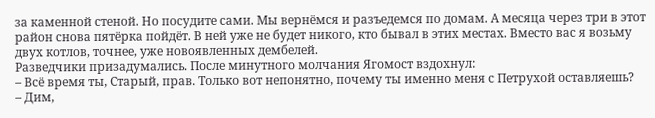за каменной стеной. Но посудите сами. Мы вернёмся и разъедемся по домам. А месяца через три в этот район снова пятёрка пойдёт. В ней уже не будет никого, кто бывал в этих местах. Вместо вас я возьму двух котлов, точнее, уже новоявленных дембелей.
Разведчики призадумались. После минутного молчания Ягомост вздохнул:
– Всё время ты, Старый, прав. Только вот непонятно, почему ты именно меня с Петрухой оставляешь?
– Дим,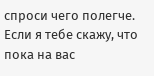спроси чего полегче. Если я тебе скажу, что пока на вас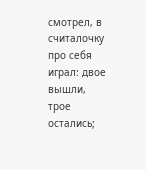смотрел, в считалочку про себя играл: двое вышли, трое остались;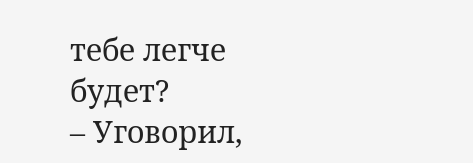тебе легче будет?
– Уговорил,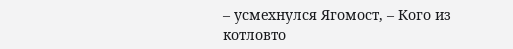– усмехнулся Ягомост, – Кого из котловто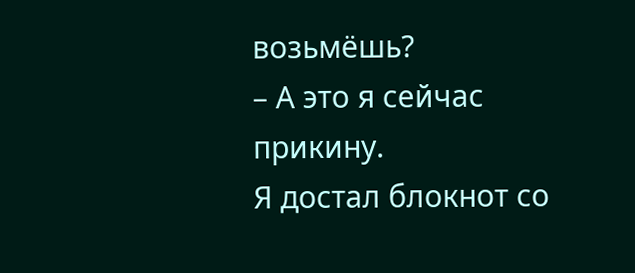возьмёшь?
– А это я сейчас прикину.
Я достал блокнот со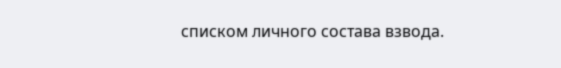списком личного состава взвода.